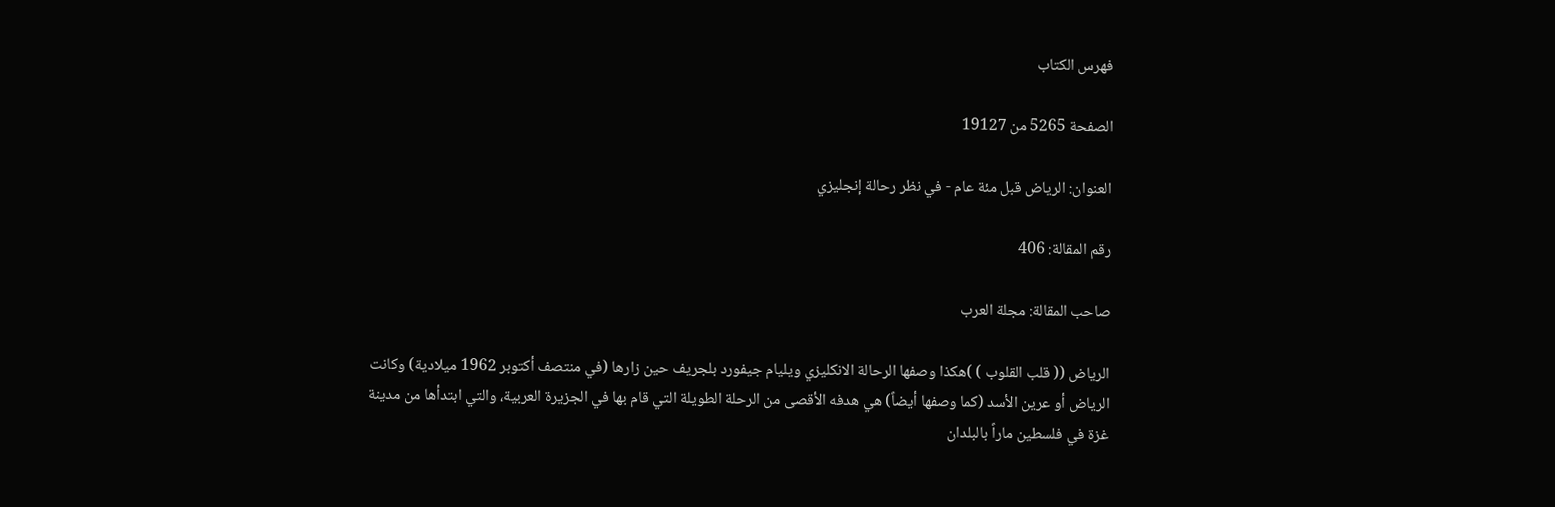فهرس الكتاب

الصفحة 5265 من 19127

العنوان: الرياض قبل مئة عام - في نظر رحالة إنجليزي

رقم المقالة: 406

صاحب المقالة: مجلة العرب

الرياض (( قلب القلوب ) )هكذا وصفها الرحالة الانكليزي ويليام جيفورد بلجريف حين زارها (في منتصف أكتوبر 1962 ميلادية) وكانت الرياض أو عرين الأسد (كما وصفها أيضاً) هي هدفه الأقصى من الرحلة الطويلة التي قام بها في الجزيرة العربية، والتي ابتدأها من مدينة غزة في فلسطين ماراً بالبلدان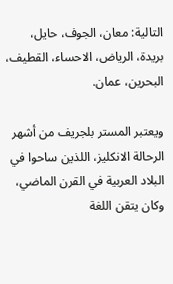التالية: معان، الجوف، حايل، بريدة، الرياض، الاحساء، القطيف، البحرين، عمان.

ويعتبر المستر بلجريف من أشهر الرحالة الانكليز، اللذين ساحوا في البلاد العربية في القرن الماضي، وكان يتقن اللغة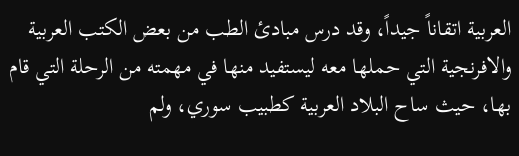العربية اتقاناً جيداً، وقد درس مبادئ الطب من بعض الكتب العربية والافرنجية التي حملها معه ليستفيد منها في مهمته من الرحلة التي قام بها، حيث ساح البلاد العربية كطبيب سوري، ولم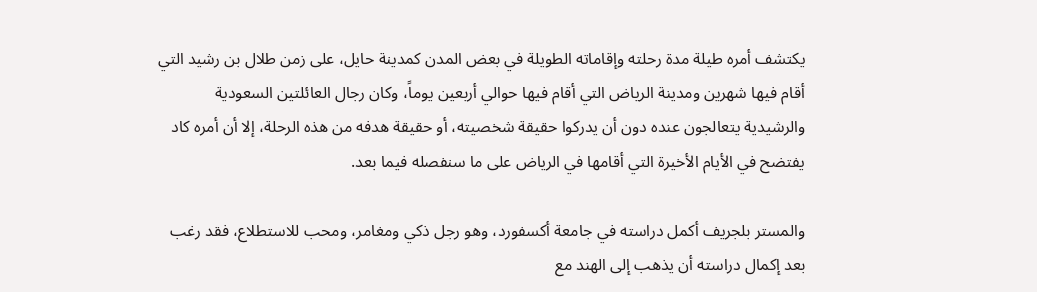يكتشف أمره طيلة مدة رحلته وإقاماته الطويلة في بعض المدن كمدينة حايل، على زمن طلال بن رشيد التي أقام فيها شهرين ومدينة الرياض التي أقام فيها حوالي أربعين يوماً، وكان رجال العائلتين السعودية والرشيدية يتعالجون عنده دون أن يدركوا حقيقة شخصيته، أو حقيقة هدفه من هذه الرحلة، إلا أن أمره كاد يفتضح في الأيام الأخيرة التي أقامها في الرياض على ما سنفصله فيما بعد.

والمستر بلجريف أكمل دراسته في جامعة أكسفورد، وهو رجل ذكي ومغامر، ومحب للاستطلاع، فقد رغب بعد إكمال دراسته أن يذهب إلى الهند مع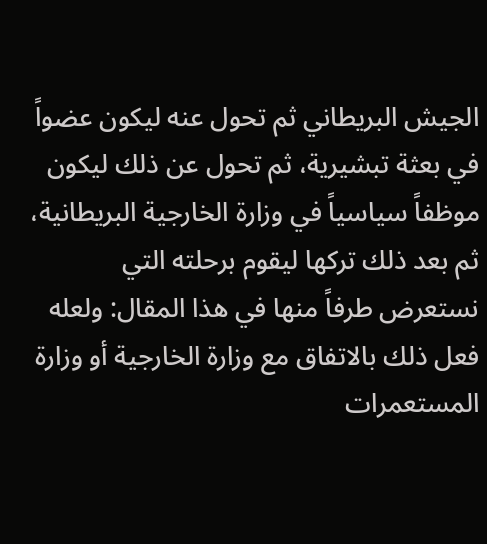الجيش البريطاني ثم تحول عنه ليكون عضواً في بعثة تبشيرية، ثم تحول عن ذلك ليكون موظفاً سياسياً في وزارة الخارجية البريطانية، ثم بعد ذلك تركها ليقوم برحلته التي نستعرض طرفاً منها في هذا المقال: ولعله فعل ذلك بالاتفاق مع وزارة الخارجية أو وزارة المستعمرات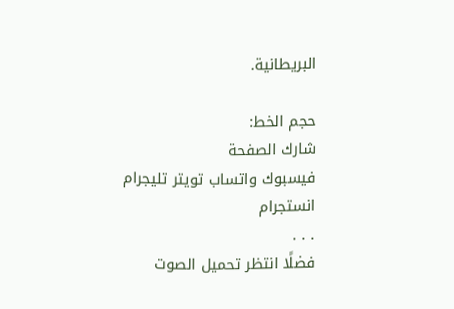البريطانية.

حجم الخط:
شارك الصفحة
فيسبوك واتساب تويتر تليجرام انستجرام
. . .
فضلًا انتظر تحميل الصوت